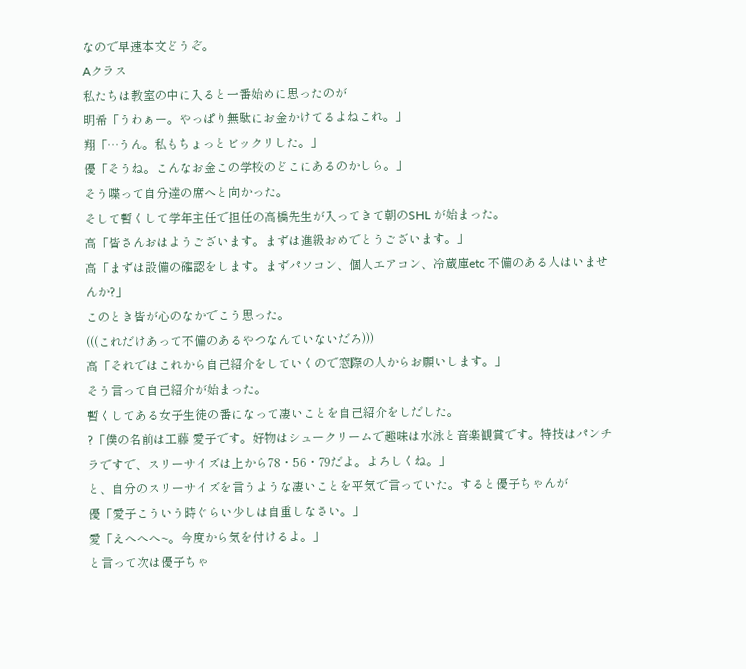なので早速本文どうぞ。
Aクラス
私たちは教室の中に入ると一番始めに思ったのが
明希「うわぁー。やっぱり無駄にお金かけてるよねこれ。」
翔「…うん。私もちょっとビックリした。」
優「そうね。こんなお金この学校のどこにあるのかしら。」
そう喋って自分達の席へと向かった。
そして暫くして学年主任で担任の高橋先生が入ってきて朝のSHL が始まった。
高「皆さんおはようございます。まずは進級おめでとうございます。」
高「まずは設備の確認をします。まずパソコン、個人エアコン、冷蔵庫etc 不備のある人はいませんか?」
このとき皆が心のなかでこう思った。
(((これだけあって不備のあるやつなんていないだろ)))
高「それではこれから自己紹介をしていくので窓際の人からお願いします。」
そう言って自己紹介が始まった。
暫くしてある女子生徒の番になって凄いことを自己紹介をしだした。
?「僕の名前は工藤 愛子です。好物はシュークリームで趣味は水泳と音楽観賞です。特技はパンチラですで、スリーサイズは上から78・56・79だよ。よろしくね。」
と、自分のスリーサイズを言うような凄いことを平気で言っていた。すると優子ちゃんが
優「愛子こういう時ぐらい少しは自重しなさい。」
愛「えへへへ~。今度から気を付けるよ。」
と言って次は優子ちゃ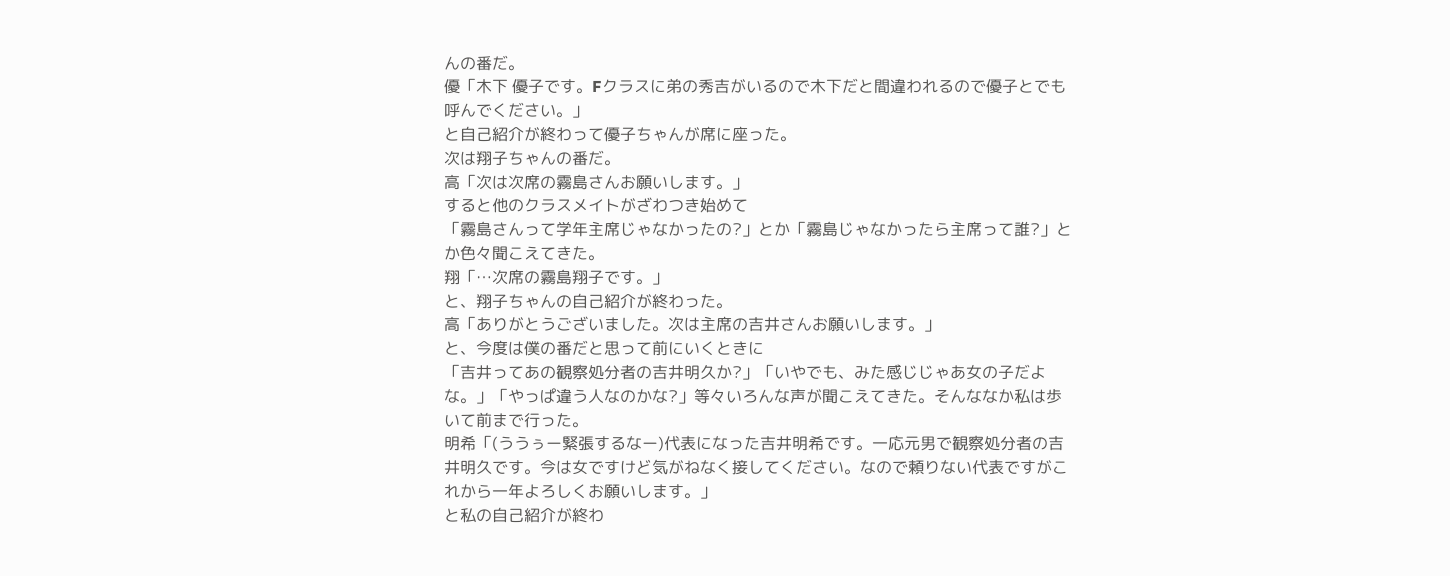んの番だ。
優「木下 優子です。Fクラスに弟の秀吉がいるので木下だと間違われるので優子とでも呼んでください。」
と自己紹介が終わって優子ちゃんが席に座った。
次は翔子ちゃんの番だ。
高「次は次席の霧島さんお願いします。」
すると他のクラスメイトがざわつき始めて
「霧島さんって学年主席じゃなかったの?」とか「霧島じゃなかったら主席って誰?」とか色々聞こえてきた。
翔「…次席の霧島翔子です。」
と、翔子ちゃんの自己紹介が終わった。
高「ありがとうございました。次は主席の吉井さんお願いします。」
と、今度は僕の番だと思って前にいくときに
「吉井ってあの観察処分者の吉井明久か?」「いやでも、みた感じじゃあ女の子だよな。」「やっぱ違う人なのかな?」等々いろんな声が聞こえてきた。そんななか私は歩いて前まで行った。
明希「(ううぅー緊張するなー)代表になった吉井明希です。一応元男で観察処分者の吉井明久です。今は女ですけど気がねなく接してください。なので頼りない代表ですがこれから一年よろしくお願いします。」
と私の自己紹介が終わ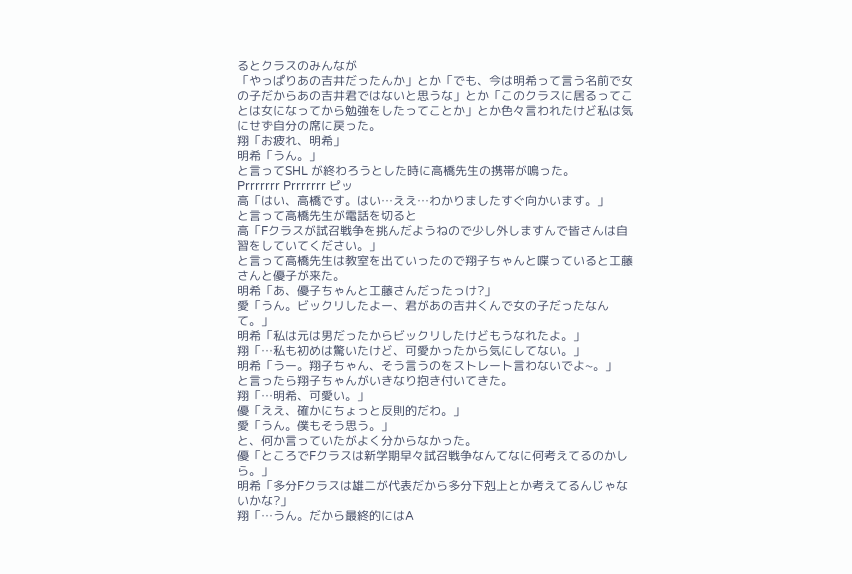るとクラスのみんなが
「やっぱりあの吉井だったんか」とか「でも、今は明希って言う名前で女の子だからあの吉井君ではないと思うな」とか「このクラスに居るってことは女になってから勉強をしたってことか」とか色々言われたけど私は気にせず自分の席に戻った。
翔「お疲れ、明希」
明希「うん。」
と言ってSHL が終わろうとした時に高橋先生の携帯が鳴った。
Prrrrrrr Prrrrrrr ピッ
高「はい、高橋です。はい…ええ…わかりましたすぐ向かいます。」
と言って高橋先生が電話を切ると
高「Fクラスが試召戦争を挑んだようねので少し外しますんで皆さんは自習をしていてください。」
と言って高橋先生は教室を出ていったので翔子ちゃんと喋っていると工藤さんと優子が来た。
明希「あ、優子ちゃんと工藤さんだったっけ?」
愛「うん。ビックリしたよー、君があの吉井くんで女の子だったなんて。」
明希「私は元は男だったからビックリしたけどもうなれたよ。」
翔「…私も初めは驚いたけど、可愛かったから気にしてない。」
明希「うー。翔子ちゃん、そう言うのをストレート言わないでよ~。」
と言ったら翔子ちゃんがいきなり抱き付いてきた。
翔「…明希、可愛い。」
優「ええ、確かにちょっと反則的だわ。」
愛「うん。僕もそう思う。」
と、何か言っていたがよく分からなかった。
優「ところでFクラスは新学期早々試召戦争なんてなに何考えてるのかしら。」
明希「多分Fクラスは雄二が代表だから多分下剋上とか考えてるんじゃないかな?」
翔「…うん。だから最終的にはA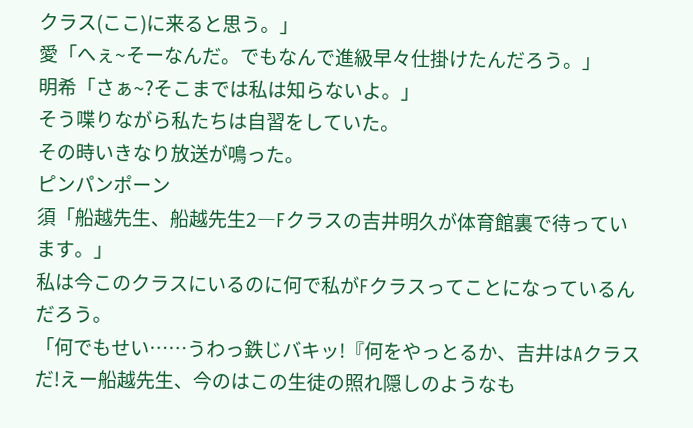クラス(ここ)に来ると思う。」
愛「へぇ~そーなんだ。でもなんで進級早々仕掛けたんだろう。」
明希「さぁ~?そこまでは私は知らないよ。」
そう喋りながら私たちは自習をしていた。
その時いきなり放送が鳴った。
ピンパンポーン
須「船越先生、船越先生2―Fクラスの吉井明久が体育館裏で待っています。」
私は今このクラスにいるのに何で私がFクラスってことになっているんだろう。
「何でもせい……うわっ鉄じバキッ!『何をやっとるか、吉井はAクラスだ!えー船越先生、今のはこの生徒の照れ隠しのようなも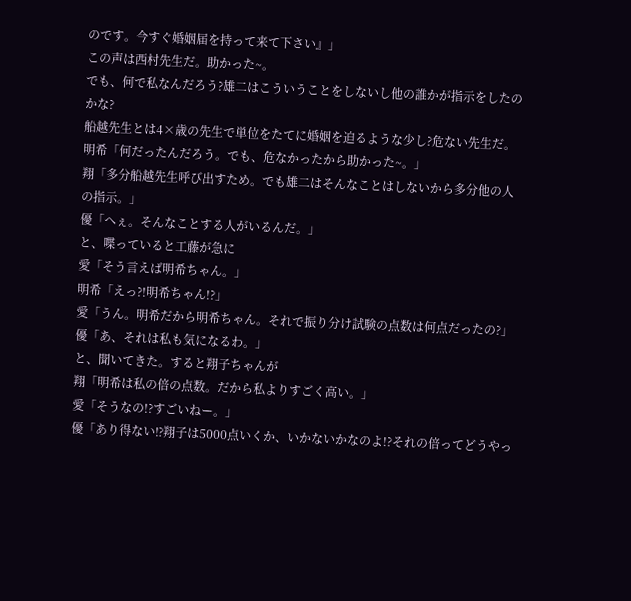のです。今すぐ婚姻届を持って来て下さい』」
この声は西村先生だ。助かった~。
でも、何で私なんだろう?雄二はこういうことをしないし他の誰かが指示をしたのかな?
船越先生とは4×歳の先生で単位をたてに婚姻を迫るような少し?危ない先生だ。
明希「何だったんだろう。でも、危なかったから助かった~。」
翔「多分船越先生呼び出すため。でも雄二はそんなことはしないから多分他の人の指示。」
優「へぇ。そんなことする人がいるんだ。」
と、喋っていると工藤が急に
愛「そう言えば明希ちゃん。」
明希「えっ?!明希ちゃん!?」
愛「うん。明希だから明希ちゃん。それで振り分け試験の点数は何点だったの?」
優「あ、それは私も気になるわ。」
と、聞いてきた。すると翔子ちゃんが
翔「明希は私の倍の点数。だから私よりすごく高い。」
愛「そうなの!?すごいねー。」
優「あり得ない⁉翔子は5000点いくか、いかないかなのよ!?それの倍ってどうやっ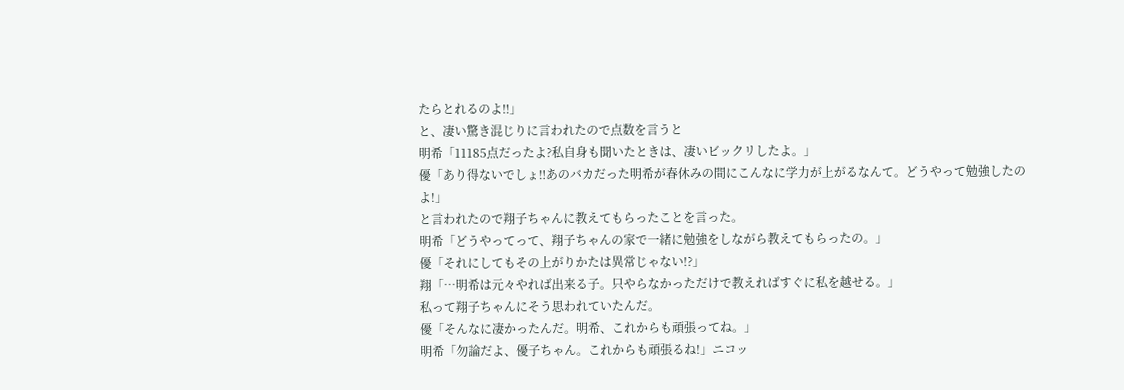たらとれるのよ‼」
と、凄い驚き混じりに言われたので点数を言うと
明希「11185点だったよ?私自身も聞いたときは、凄いビックリしたよ。」
優「あり得ないでしょ‼あのバカだった明希が春休みの間にこんなに学力が上がるなんて。どうやって勉強したのよ!」
と言われたので翔子ちゃんに教えてもらったことを言った。
明希「どうやってって、翔子ちゃんの家で一緒に勉強をしながら教えてもらったの。」
優「それにしてもその上がりかたは異常じゃない!?」
翔「…明希は元々やれば出来る子。只やらなかっただけで教えればすぐに私を越せる。」
私って翔子ちゃんにそう思われていたんだ。
優「そんなに凄かったんだ。明希、これからも頑張ってね。」
明希「勿論だよ、優子ちゃん。これからも頑張るね!」ニコッ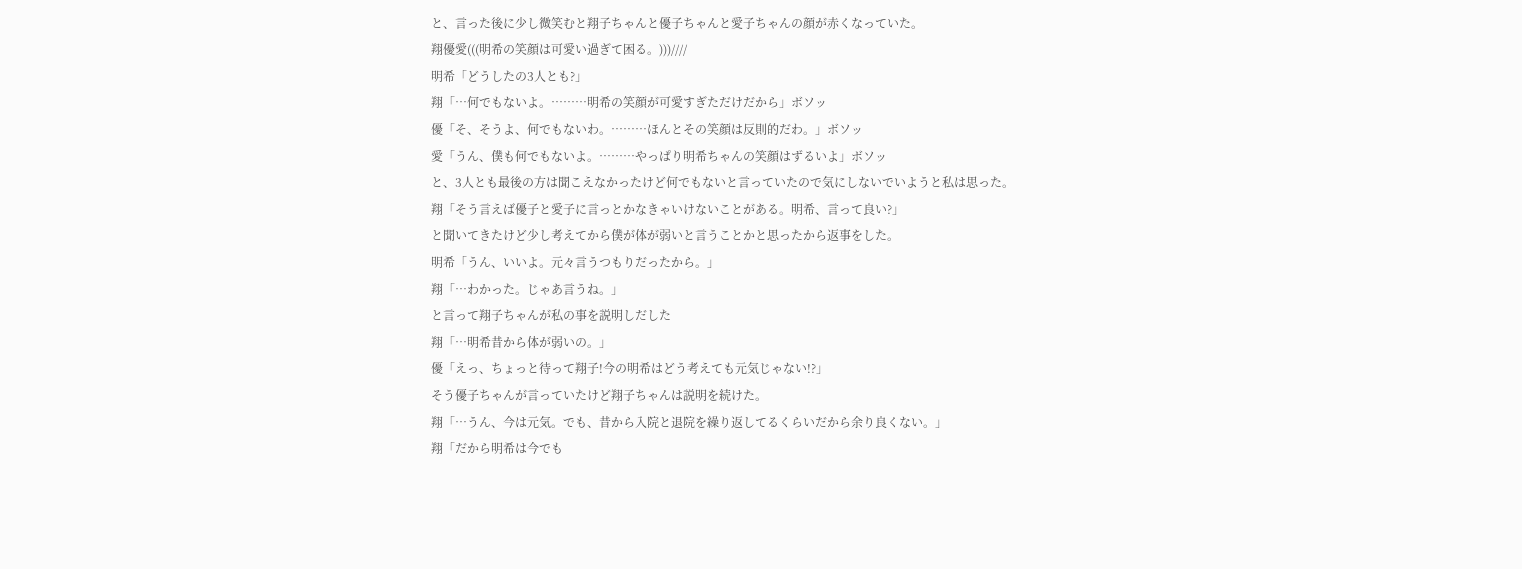と、言った後に少し微笑むと翔子ちゃんと優子ちゃんと愛子ちゃんの顔が赤くなっていた。
翔優愛(((明希の笑顔は可愛い過ぎて困る。)))////
明希「どうしたの3人とも?」
翔「…何でもないよ。………明希の笑顔が可愛すぎただけだから」ボソッ
優「そ、そうよ、何でもないわ。………ほんとその笑顔は反則的だわ。」ボソッ
愛「うん、僕も何でもないよ。………やっぱり明希ちゃんの笑顔はずるいよ」ボソッ
と、3人とも最後の方は聞こえなかったけど何でもないと言っていたので気にしないでいようと私は思った。
翔「そう言えば優子と愛子に言っとかなきゃいけないことがある。明希、言って良い?」
と聞いてきたけど少し考えてから僕が体が弱いと言うことかと思ったから返事をした。
明希「うん、いいよ。元々言うつもりだったから。」
翔「…わかった。じゃあ言うね。」
と言って翔子ちゃんが私の事を説明しだした
翔「…明希昔から体が弱いの。」
優「えっ、ちょっと待って翔子!今の明希はどう考えても元気じゃない!?」
そう優子ちゃんが言っていたけど翔子ちゃんは説明を続けた。
翔「…うん、今は元気。でも、昔から入院と退院を繰り返してるくらいだから余り良くない。」
翔「だから明希は今でも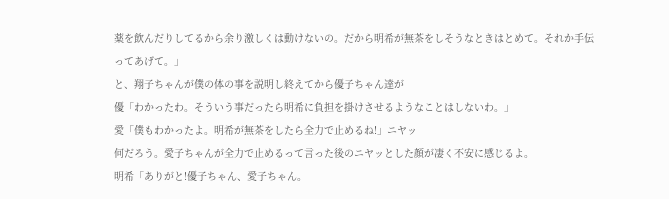薬を飲んだりしてるから余り激しくは動けないの。だから明希が無茶をしそうなときはとめて。それか手伝ってあげて。」
と、翔子ちゃんが僕の体の事を説明し終えてから優子ちゃん達が
優「わかったわ。そういう事だったら明希に負担を掛けさせるようなことはしないわ。」
愛「僕もわかったよ。明希が無茶をしたら全力で止めるね!」ニヤッ
何だろう。愛子ちゃんが全力で止めるって言った後のニヤッとした顔が凄く不安に感じるよ。
明希「ありがと!優子ちゃん、愛子ちゃん。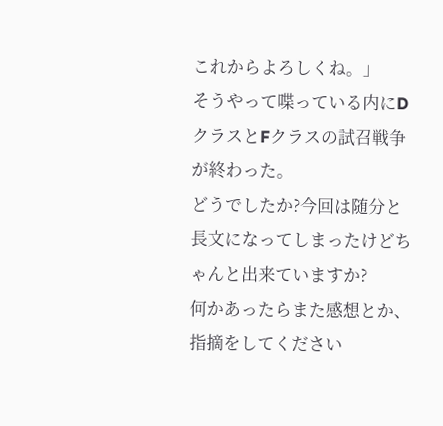これからよろしくね。」
そうやって喋っている内にDクラスとFクラスの試召戦争が終わった。
どうでしたか?今回は随分と長文になってしまったけどちゃんと出来ていますか?
何かあったらまた感想とか、指摘をしてください